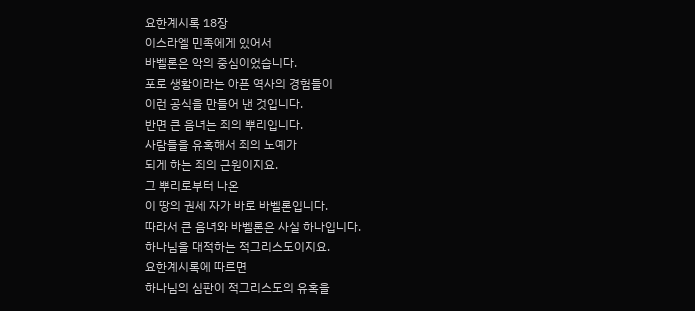요한계시록 18장
이스라엘 민족에게 있어서
바벨론은 악의 중심이었습니다.
포로 생활이라는 아픈 역사의 경험들이
이런 공식을 만들어 낸 것입니다.
반면 큰 음녀는 죄의 뿌리입니다.
사람들을 유혹해서 죄의 노예가
되게 하는 죄의 근원이지요.
그 뿌리로부터 나온
이 땅의 권세 자가 바로 바벨론입니다.
따라서 큰 음녀와 바벨론은 사실 하나입니다.
하나님을 대적하는 적그리스도이지요.
요한계시록에 따르면
하나님의 심판이 적그리스도의 유혹을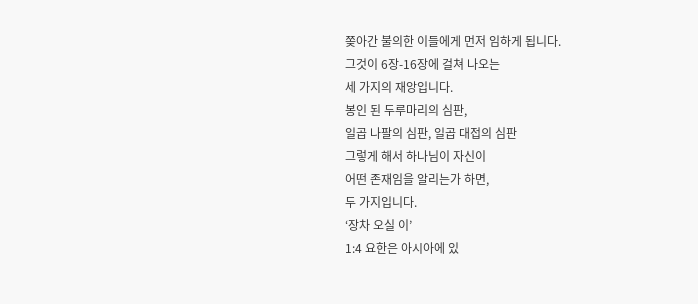쫒아간 불의한 이들에게 먼저 임하게 됩니다.
그것이 6장-16장에 걸쳐 나오는
세 가지의 재앙입니다.
봉인 된 두루마리의 심판,
일곱 나팔의 심판, 일곱 대접의 심판
그렇게 해서 하나님이 자신이
어떤 존재임을 알리는가 하면,
두 가지입니다.
‘장차 오실 이’
1:4 요한은 아시아에 있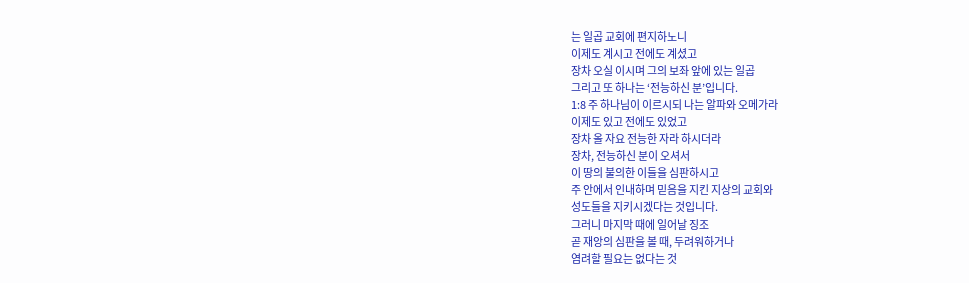는 일곱 교회에 편지하노니
이제도 계시고 전에도 계셨고
장차 오실 이시며 그의 보좌 앞에 있는 일곱
그리고 또 하나는 ‘전능하신 분’입니다.
1:8 주 하나님이 이르시되 나는 알파와 오메가라
이제도 있고 전에도 있었고
장차 올 자요 전능한 자라 하시더라
장차, 전능하신 분이 오셔서
이 땅의 불의한 이들을 심판하시고
주 안에서 인내하며 믿음을 지킨 지상의 교회와
성도들을 지키시겠다는 것입니다.
그러니 마지막 때에 일어날 징조
곧 재앙의 심판을 볼 때, 두려워하거나
염려할 필요는 없다는 것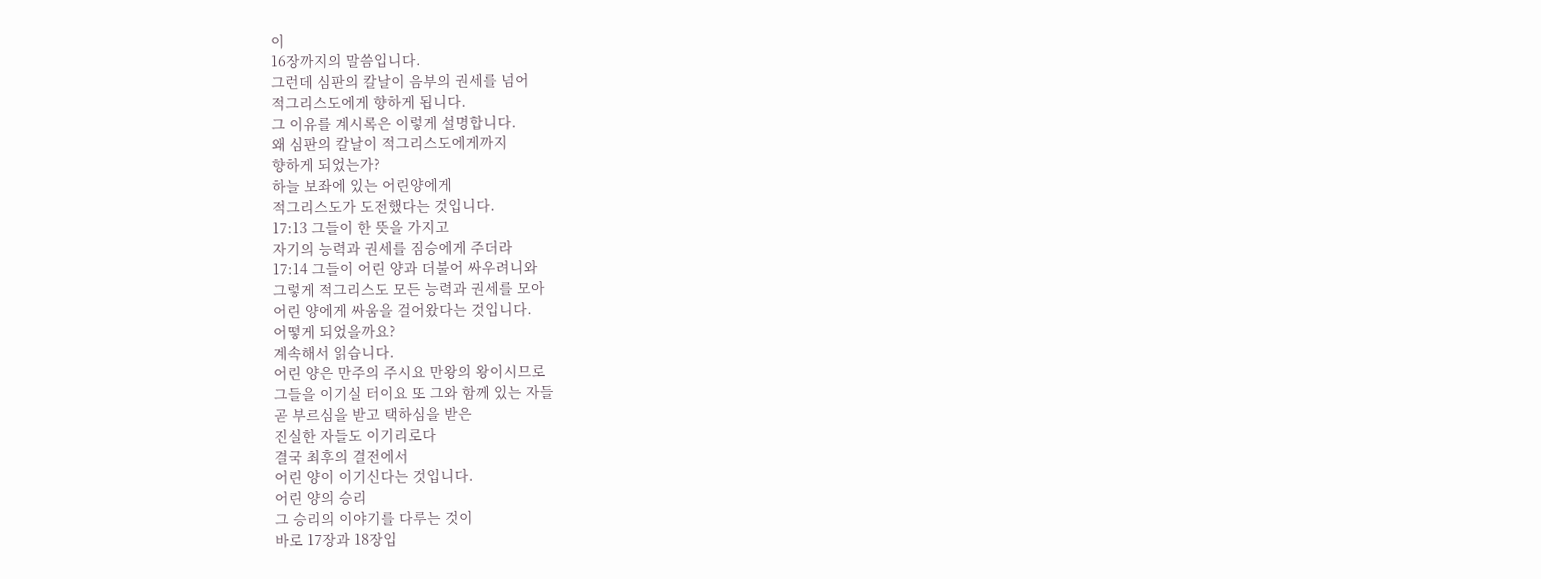이
16장까지의 말씀입니다.
그런데 심판의 칼날이 음부의 권세를 넘어
적그리스도에게 향하게 됩니다.
그 이유를 계시록은 이렇게 설명합니다.
왜 심판의 칼날이 적그리스도에게까지
향하게 되었는가?
하늘 보좌에 있는 어린양에게
적그리스도가 도전했다는 것입니다.
17:13 그들이 한 뜻을 가지고
자기의 능력과 권세를 짐승에게 주더라
17:14 그들이 어린 양과 더불어 싸우려니와
그렇게 적그리스도 모든 능력과 권세를 모아
어린 양에게 싸움을 걸어왔다는 것입니다.
어떻게 되었을까요?
계속해서 읽습니다.
어린 양은 만주의 주시요 만왕의 왕이시므로
그들을 이기실 터이요 또 그와 함께 있는 자들
곧 부르심을 받고 택하심을 받은
진실한 자들도 이기리로다
결국 최후의 결전에서
어린 양이 이기신다는 것입니다.
어린 양의 승리
그 승리의 이야기를 다루는 것이
바로 17장과 18장입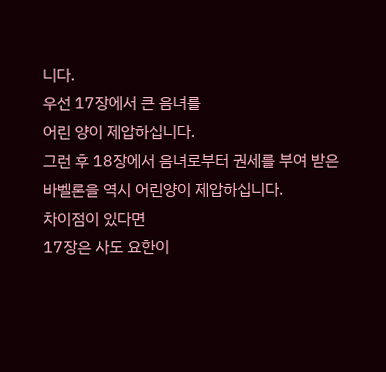니다.
우선 17장에서 큰 음녀를
어린 양이 제압하십니다.
그런 후 18장에서 음녀로부터 권세를 부여 받은
바벨론을 역시 어린양이 제압하십니다.
차이점이 있다면
17장은 사도 요한이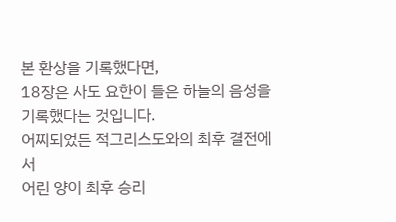본 환상을 기록했다면,
18장은 사도 요한이 들은 하늘의 음성을
기록했다는 것입니다.
어찌되었든 적그리스도와의 최후 결전에서
어린 양이 최후 승리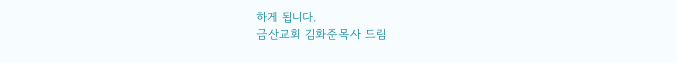하게 됩니다.
금산교회 김화준목사 드림